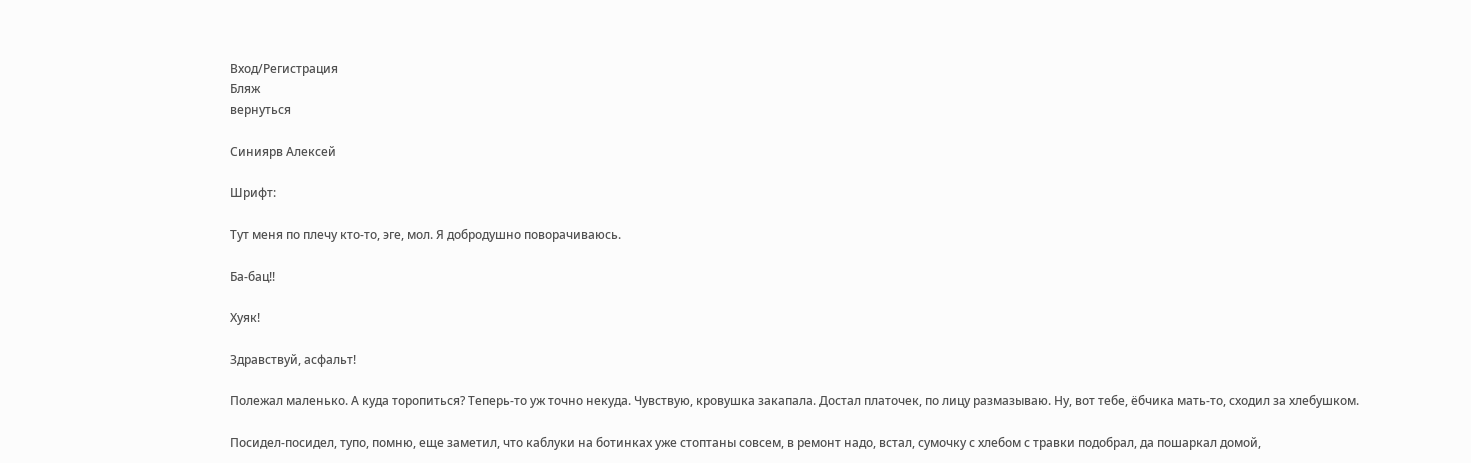Вход/Регистрация
Бляж
вернуться

Синиярв Алексей

Шрифт:

Тут меня по плечу кто-то, эге, мол. Я добродушно поворачиваюсь.

Ба-бац!!

Хуяк!

Здравствуй, асфальт!

Полежал маленько. А куда торопиться? Теперь-то уж точно некуда. Чувствую, кровушка закапала. Достал платочек, по лицу размазываю. Ну, вот тебе, ёбчика мать-то, сходил за хлебушком.

Посидел-посидел, тупо, помню, еще заметил, что каблуки на ботинках уже стоптаны совсем, в ремонт надо, встал, сумочку с хлебом с травки подобрал, да пошаркал домой,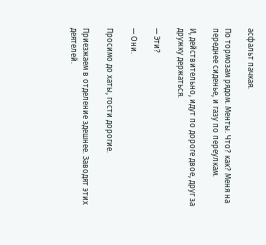асфальт пачкая.

По тормозам рядом. Менты. Что? как? Меня на переднее сиденье, и газу по переулкам.

И, действительно, идут по дороге двое, друг за дружку держаться.

— Эти?

— Они.

Просимо до хаты, гости дорогие.

Приезжаем в отделение здешнее. Заводят этих деятелей.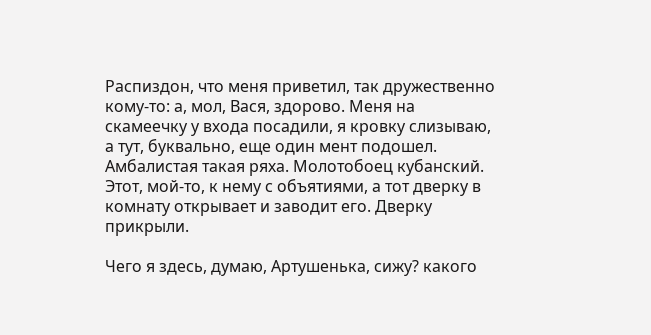Распиздон, что меня приветил, так дружественно кому-то: а, мол, Вася, здорово. Меня на скамеечку у входа посадили, я кровку слизываю, а тут, буквально, еще один мент подошел. Амбалистая такая ряха. Молотобоец кубанский. Этот, мой-то, к нему с объятиями, а тот дверку в комнату открывает и заводит его. Дверку прикрыли.

Чего я здесь, думаю, Артушенька, сижу? какого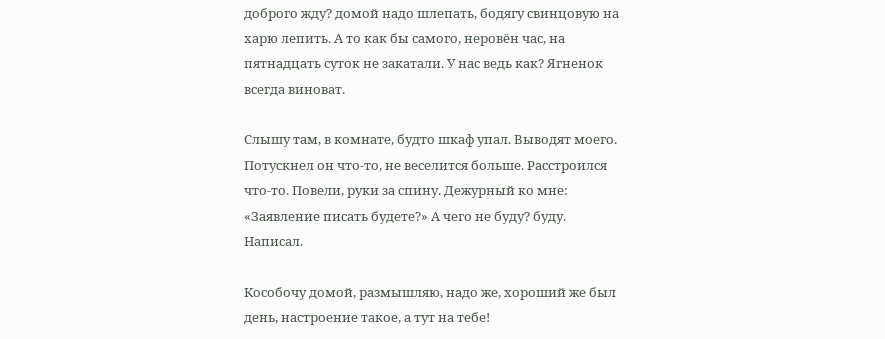доброго жду? домой надо шлепать, бодягу свинцовую на харю лепить. А то как бы самого, неровён час, на пятнадцать суток не закатали. У нас ведь как? Ягненок всегда виноват.

Слышу там, в комнате, будто шкаф упал. Выводят моего. Потускнел он что-то, не веселится больше. Расстроился что-то. Повели, руки за спину. Дежурный ко мне: «Заявление писать будете?» А чего не буду? буду. Написал.

Кособочу домой, размышляю, надо же, хороший же был день, настроение такое, а тут на тебе!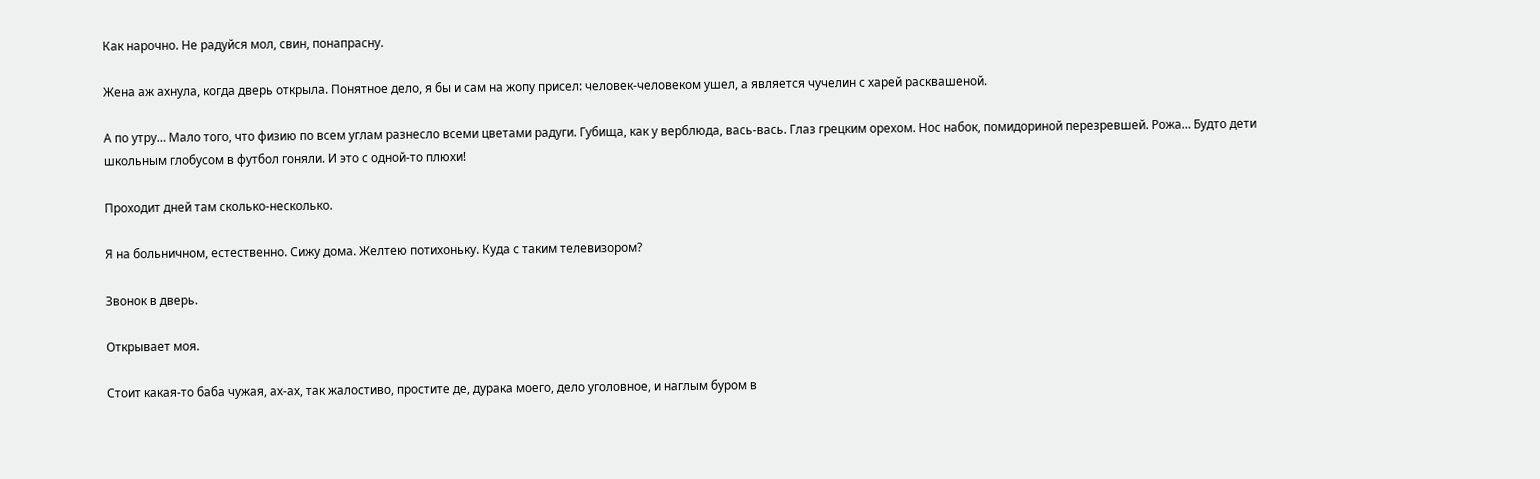Как нарочно. Не радуйся мол, свин, понапрасну.

Жена аж ахнула, когда дверь открыла. Понятное дело, я бы и сам на жопу присел: человек-человеком ушел, а является чучелин с харей расквашеной.

А по утру… Мало того, что физию по всем углам разнесло всеми цветами радуги. Губища, как у верблюда, вась-вась. Глаз грецким орехом. Нос набок, помидориной перезревшей. Рожа… Будто дети школьным глобусом в футбол гоняли. И это с одной-то плюхи!

Проходит дней там сколько-несколько.

Я на больничном, естественно. Сижу дома. Желтею потихоньку. Куда с таким телевизором?

Звонок в дверь.

Открывает моя.

Стоит какая-то баба чужая, ах-ах, так жалостиво, простите де, дурака моего, дело уголовное, и наглым буром в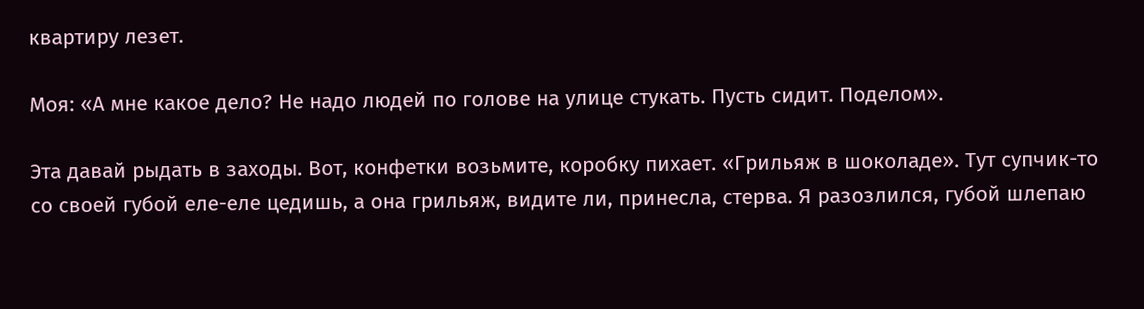квартиру лезет.

Моя: «А мне какое дело? Не надо людей по голове на улице стукать. Пусть сидит. Поделом».

Эта давай рыдать в заходы. Вот, конфетки возьмите, коробку пихает. «Грильяж в шоколаде». Тут супчик-то со своей губой еле-еле цедишь, а она грильяж, видите ли, принесла, стерва. Я разозлился, губой шлепаю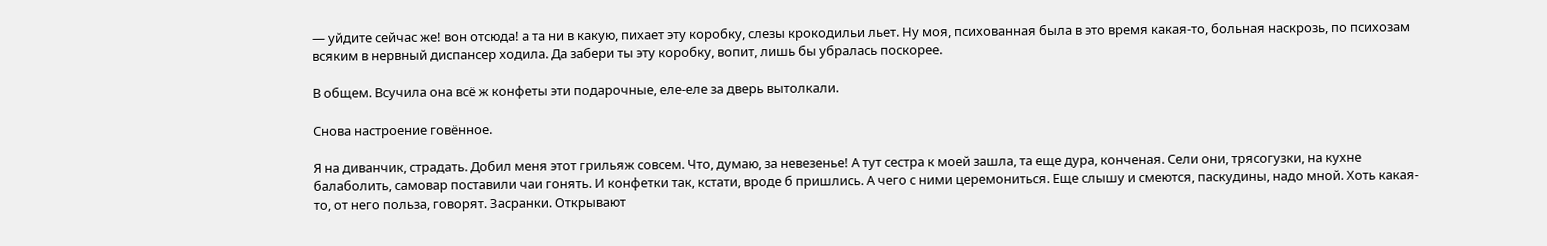— уйдите сейчас же! вон отсюда! а та ни в какую, пихает эту коробку, слезы крокодильи льет. Ну моя, психованная была в это время какая-то, больная наскрозь, по психозам всяким в нервный диспансер ходила. Да забери ты эту коробку, вопит, лишь бы убралась поскорее.

В общем. Всучила она всё ж конфеты эти подарочные, еле-еле за дверь вытолкали.

Снова настроение говённое.

Я на диванчик, страдать. Добил меня этот грильяж совсем. Что, думаю, за невезенье! А тут сестра к моей зашла, та еще дура, конченая. Сели они, трясогузки, на кухне балаболить, самовар поставили чаи гонять. И конфетки так, кстати, вроде б пришлись. А чего с ними церемониться. Еще слышу и смеются, паскудины, надо мной. Хоть какая-то, от него польза, говорят. Засранки. Открывают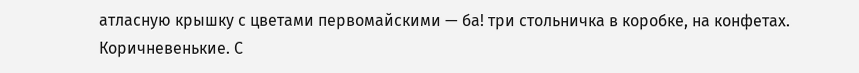атласную крышку с цветами первомайскими — ба! три стольничка в коробке, на конфетах. Коричневенькие. С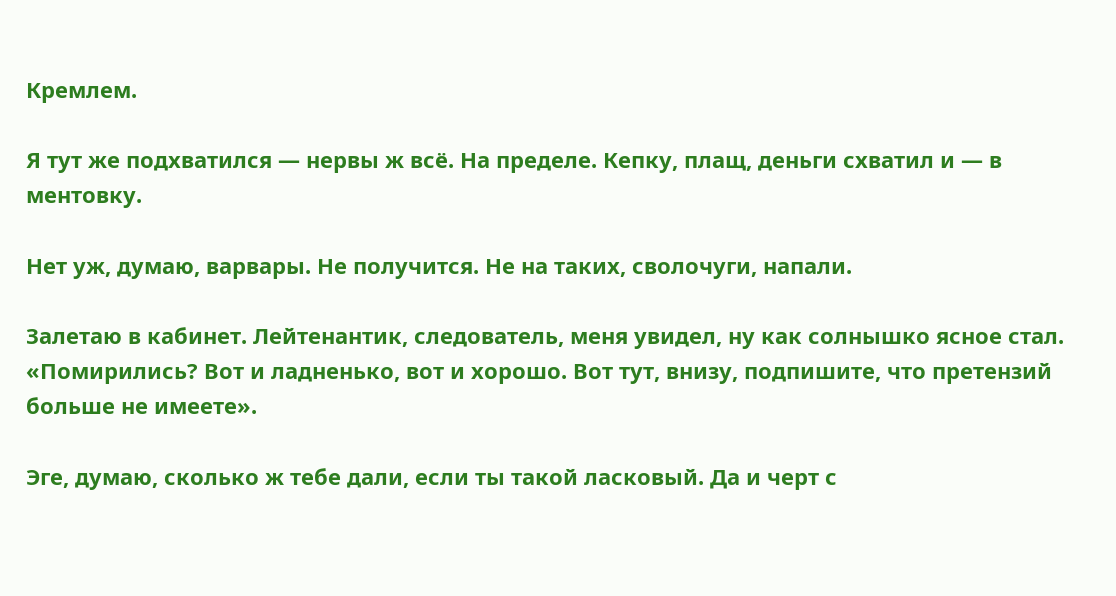Кремлем.

Я тут же подхватился — нервы ж всё. На пределе. Кепку, плащ, деньги схватил и — в ментовку.

Нет уж, думаю, варвары. Не получится. Не на таких, сволочуги, напали.

Залетаю в кабинет. Лейтенантик, следователь, меня увидел, ну как солнышко ясное стал. «Помирились? Вот и ладненько, вот и хорошо. Вот тут, внизу, подпишите, что претензий больше не имеете».

Эге, думаю, сколько ж тебе дали, если ты такой ласковый. Да и черт с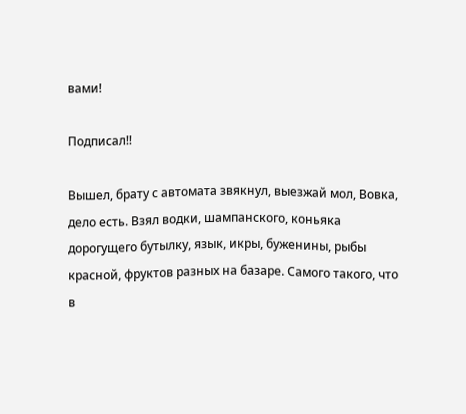вами!

Подписал!!

Вышел, брату с автомата звякнул, выезжай мол, Вовка, дело есть. Взял водки, шампанского, коньяка дорогущего бутылку, язык, икры, буженины, рыбы красной, фруктов разных на базаре. Самого такого, что в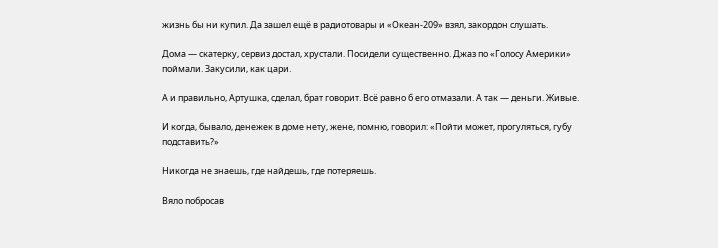жизнь бы ни купил. Да зашел ещё в радиотовары и «Океан-209» взял, закордон слушать.

Дома — скатерку, сервиз достал, хрустали. Посидели существенно. Джаз по «Голосу Америки» поймали. Закусили, как цари.

А и правильно, Артушка, сделал, брат говорит. Всё равно б его отмазали. А так — деньги. Живые.

И когда, бывало, денежек в доме нету, жене, помню, говорил: «Пойти может, прогуляться, губу подставить?»

Никогда не знаешь, где найдешь, где потеряешь.

Вяло побросав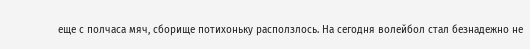еще с полчаса мяч, сборище потихоньку расползлось. На сегодня волейбол стал безнадежно не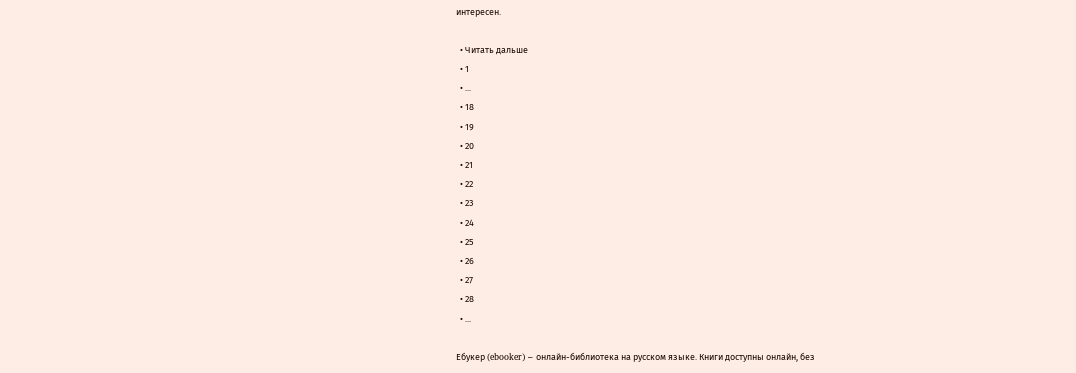интересен.

  • Читать дальше
  • 1
  • ...
  • 18
  • 19
  • 20
  • 21
  • 22
  • 23
  • 24
  • 25
  • 26
  • 27
  • 28
  • ...

Ебукер (ebooker) – онлайн-библиотека на русском языке. Книги доступны онлайн, без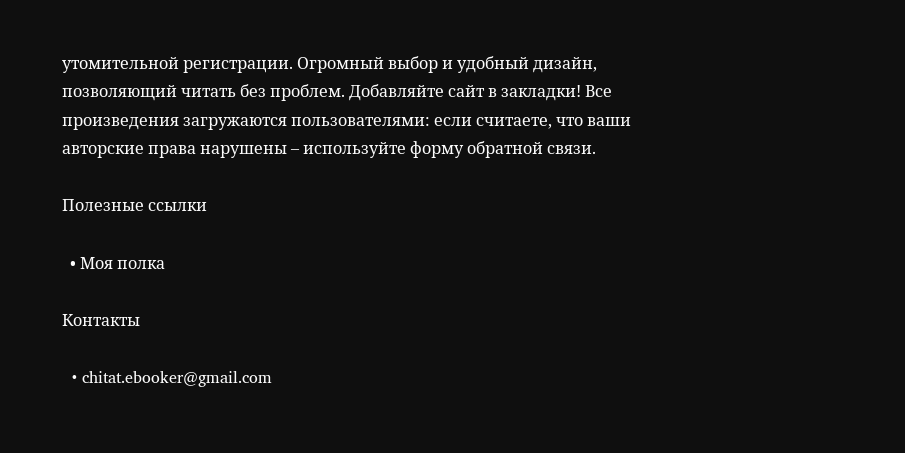утомительной регистрации. Огромный выбор и удобный дизайн, позволяющий читать без проблем. Добавляйте сайт в закладки! Все произведения загружаются пользователями: если считаете, что ваши авторские права нарушены – используйте форму обратной связи.

Полезные ссылки

  • Моя полка

Контакты

  • chitat.ebooker@gmail.com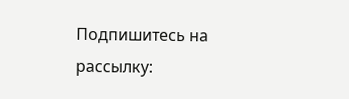Подпишитесь на рассылку: